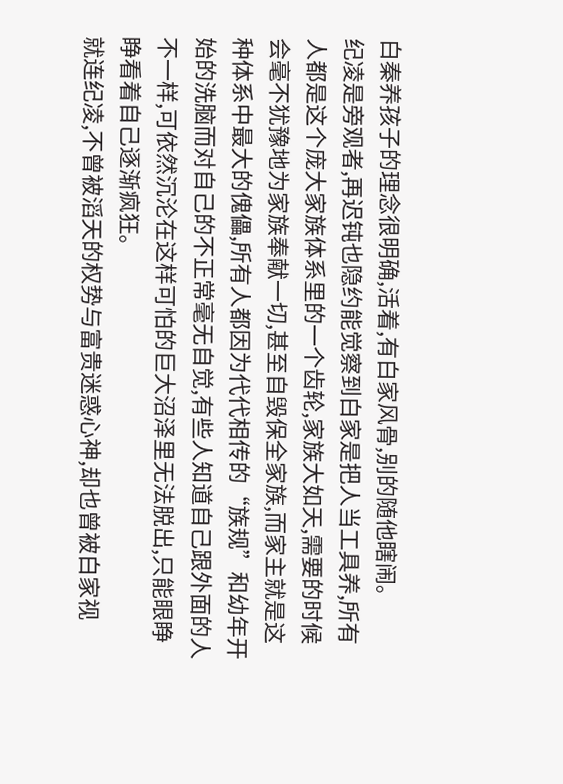白秦养孩子的理念很明确,活着,有白家风骨,别的随他瞎闹。
纪凌是旁观者,再迟钝也隐约能觉察到白家是把人当工具养,所有人都是这个庞大家族体系里的一个齿轮,家族大如天,需要的时候会毫不犹豫地为家族奉献一切,甚至自毁保全家族,而家主就是这种体系中最大的傀儡,所有人都因为代代相传的“族规”和幼年开始的洗脑而对自己的不正常毫无自觉,有些人知道自己跟外面的人不一样,可依然沉沦在这样可怕的巨大沼泽里无法脱出,只能眼睁睁看着自己逐渐疯狂。
就连纪凌,不曾被滔天的权势与富贵迷惑心神,却也曾被白家视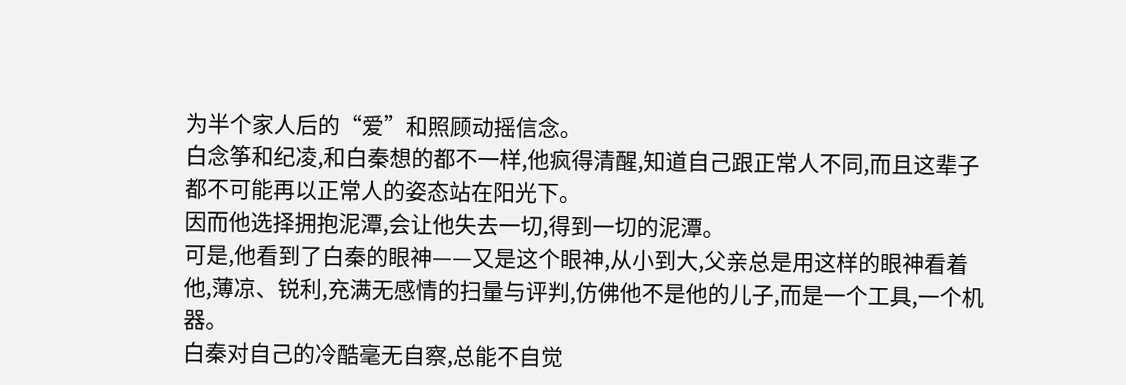为半个家人后的“爱”和照顾动摇信念。
白念筝和纪凌,和白秦想的都不一样,他疯得清醒,知道自己跟正常人不同,而且这辈子都不可能再以正常人的姿态站在阳光下。
因而他选择拥抱泥潭,会让他失去一切,得到一切的泥潭。
可是,他看到了白秦的眼神——又是这个眼神,从小到大,父亲总是用这样的眼神看着他,薄凉、锐利,充满无感情的扫量与评判,仿佛他不是他的儿子,而是一个工具,一个机器。
白秦对自己的冷酷毫无自察,总能不自觉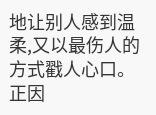地让别人感到温柔,又以最伤人的方式戳人心口。
正因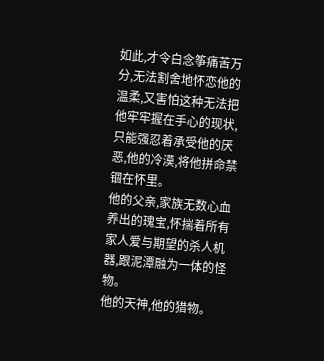如此,才令白念筝痛苦万分,无法割舍地怀恋他的温柔,又害怕这种无法把他牢牢握在手心的现状,只能强忍着承受他的厌恶,他的冷漠,将他拼命禁锢在怀里。
他的父亲,家族无数心血养出的瑰宝,怀揣着所有家人爱与期望的杀人机器,跟泥潭融为一体的怪物。
他的天神,他的猎物。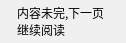内容未完,下一页继续阅读